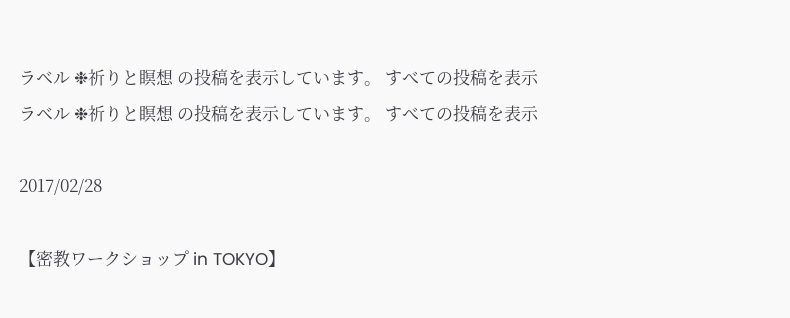ラベル ❉祈りと瞑想 の投稿を表示しています。 すべての投稿を表示
ラベル ❉祈りと瞑想 の投稿を表示しています。 すべての投稿を表示

2017/02/28

【密教ワークショップ in TOKYO】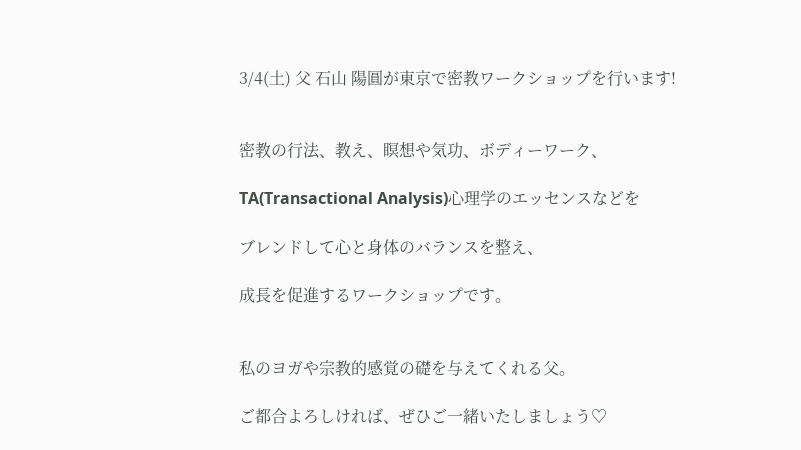3/4(土) 父 石山 陽圓が東京で密教ワークショップを行います!


密教の行法、教え、瞑想や気功、ボディーワーク、

TA(Transactional Analysis)心理学のエッセンスなどを

ブレンドして心と身体のバランスを整え、

成長を促進するワークショップです。


私のヨガや宗教的感覚の礎を与えてくれる父。

ご都合よろしければ、ぜひご一緒いたしましょう♡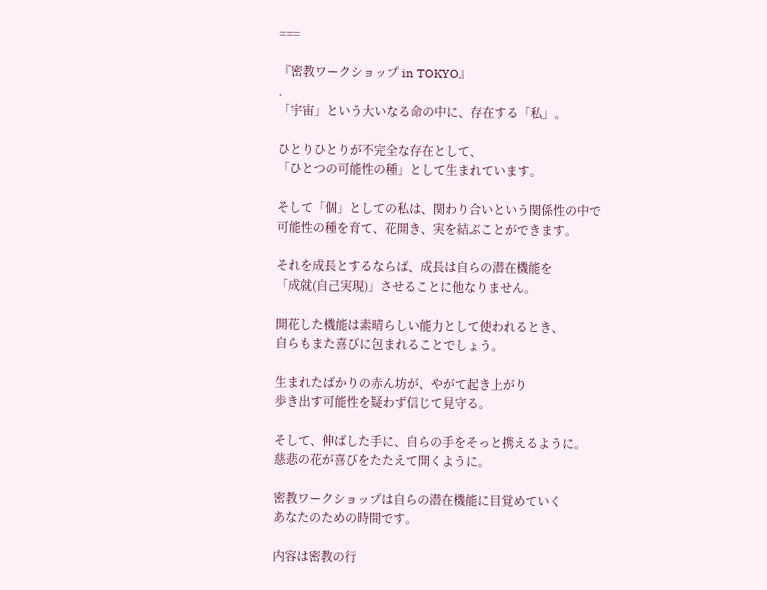===

『密教ワークショップ in TOKYO』
.
「宇宙」という大いなる命の中に、存在する「私」。

ひとりひとりが不完全な存在として、
「ひとつの可能性の種」として生まれています。

そして「個」としての私は、関わり合いという関係性の中で
可能性の種を育て、花開き、実を結ぶことができます。

それを成長とするならば、成長は自らの潜在機能を
「成就(自己実現)」させることに他なりません。

開花した機能は素晴らしい能力として使われるとき、
自らもまた喜びに包まれることでしょう。

生まれたばかりの赤ん坊が、やがて起き上がり
歩き出す可能性を疑わず信じて見守る。

そして、伸ばした手に、自らの手をそっと携えるように。
慈悲の花が喜びをたたえて開くように。

密教ワークショップは自らの潜在機能に目覚めていく
あなたのための時間です。

内容は密教の行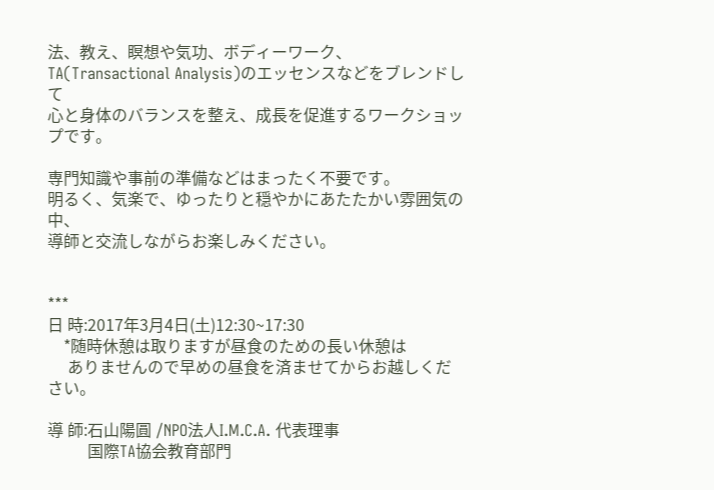法、教え、瞑想や気功、ボディーワーク、
TA(Transactional Analysis)のエッセンスなどをブレンドして
心と身体のバランスを整え、成長を促進するワークショップです。

専門知識や事前の準備などはまったく不要です。
明るく、気楽で、ゆったりと穏やかにあたたかい雰囲気の中、
導師と交流しながらお楽しみください。


***
日 時:2017年3月4日(土)12:30~17:30
    *随時休憩は取りますが昼食のための長い休憩は
     ありませんので早めの昼食を済ませてからお越しください。

導 師:石山陽圓 /NPO法人I.M.C.A. 代表理事
          国際TA協会教育部門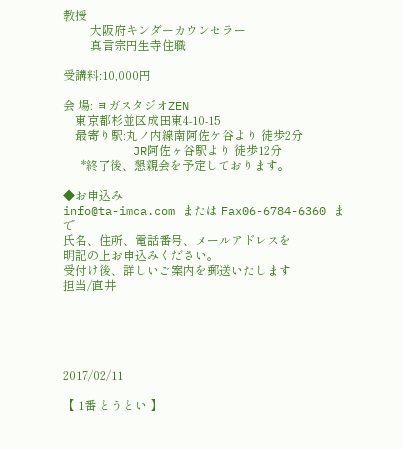教授
         大阪府キンダーカウンセラー
         真言宗円生寺住職

受講料:10,000円

会 場: ヨガスタジオZEN
    東京都杉並区成田東4-10-15
    最寄り駅:丸ノ内線南阿佐ケ谷より 徒歩2分
          JR阿佐ヶ谷駅より 徒歩12分
      *終了後、懇親会を予定しております。

◆お申込み
info@ta-imca.com または Fax06-6784-6360 まで
氏名、住所、電話番号、メールアドレスを
明記の上お申込みください。
受付け後、詳しいご案内を郵送いたします
担当/直井





2017/02/11

【 1番 とうとい 】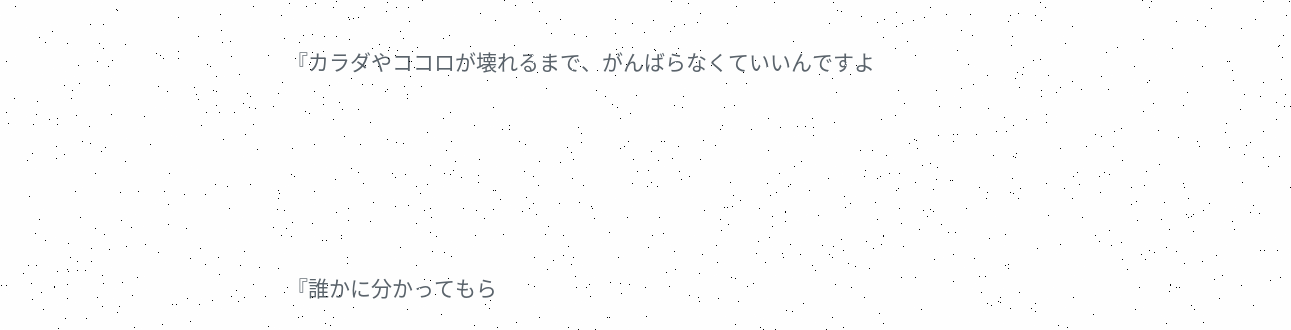『カラダやココロが壊れるまで、がんばらなくていいんですよ





『誰かに分かってもら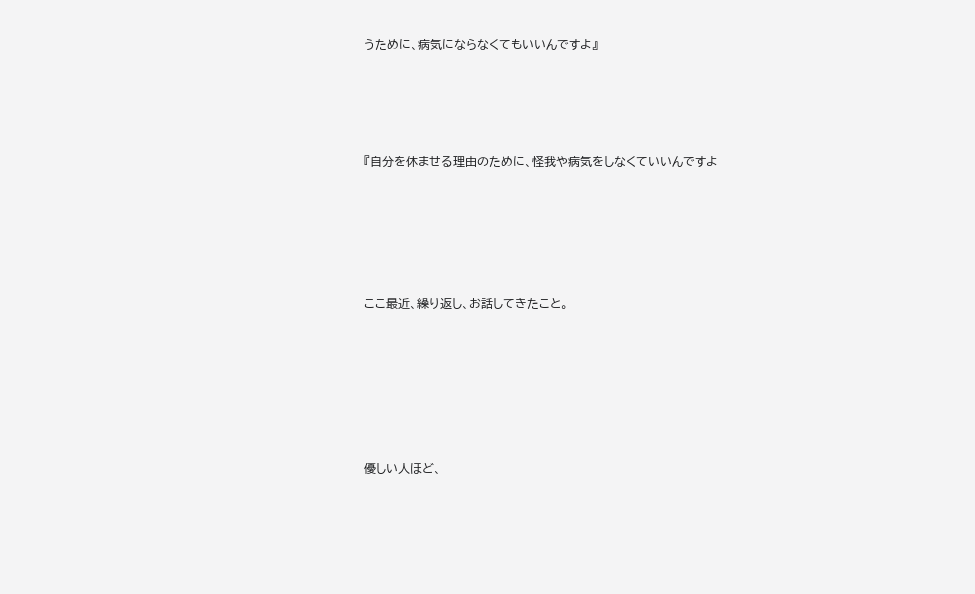うために、病気にならなくてもいいんですよ』




『自分を休ませる理由のために、怪我や病気をしなくていいんですよ





ここ最近、繰り返し、お話してきたこと。






優しい人ほど、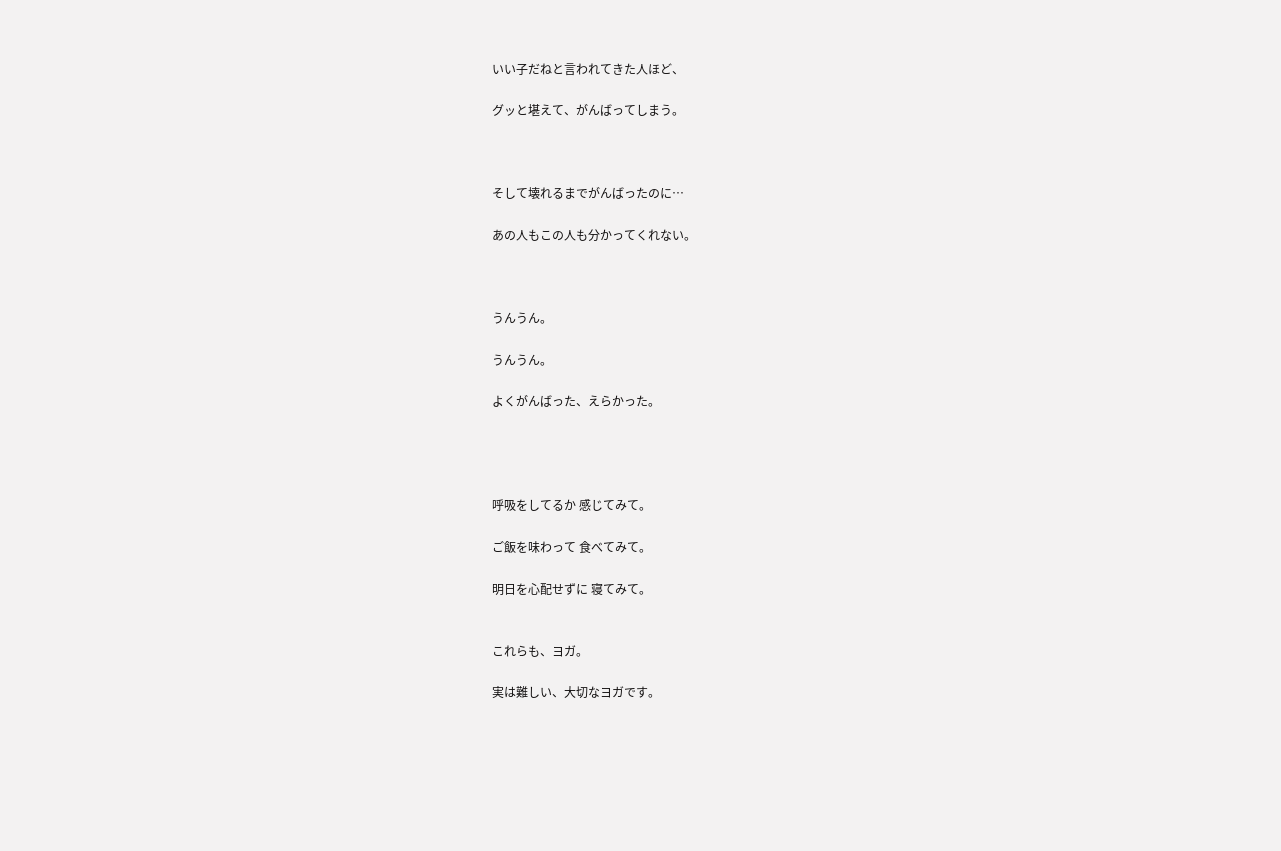いい子だねと言われてきた人ほど、

グッと堪えて、がんばってしまう。



そして壊れるまでがんばったのに…

あの人もこの人も分かってくれない。



うんうん。

うんうん。

よくがんばった、えらかった。




呼吸をしてるか 感じてみて。

ご飯を味わって 食べてみて。

明日を心配せずに 寝てみて。


これらも、ヨガ。

実は難しい、大切なヨガです。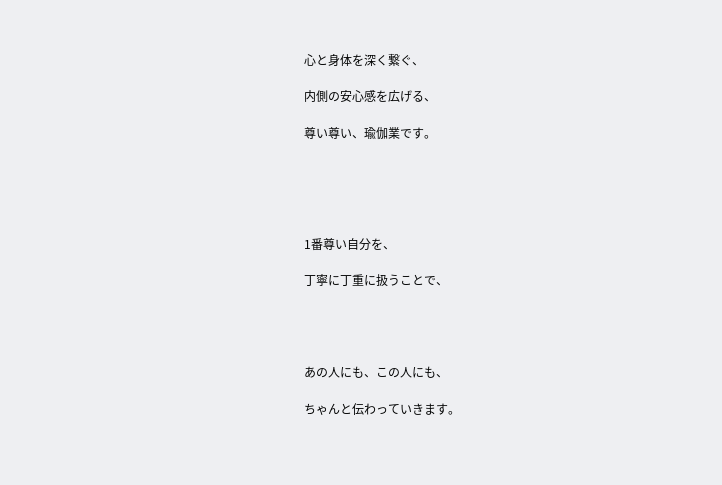心と身体を深く繋ぐ、

内側の安心感を広げる、

尊い尊い、瑜伽業です。





1番尊い自分を、

丁寧に丁重に扱うことで、




あの人にも、この人にも、

ちゃんと伝わっていきます。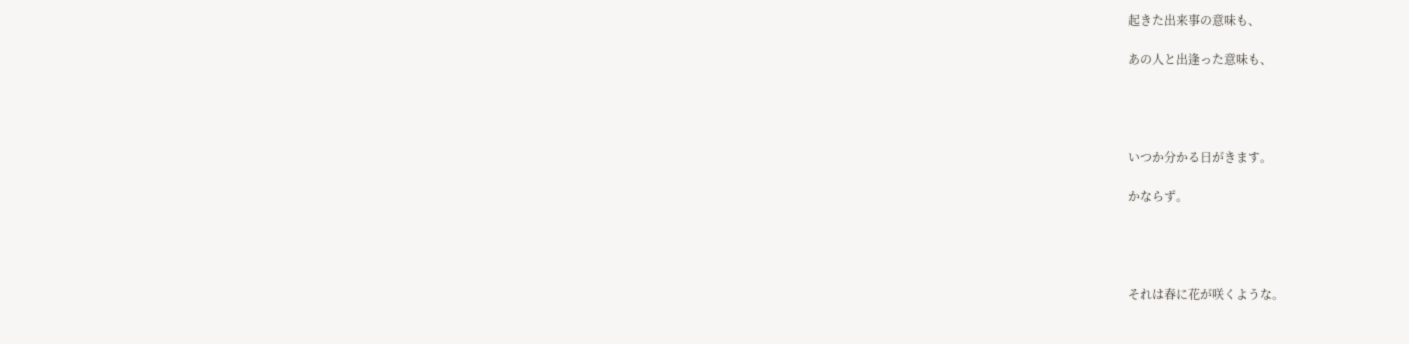起きた出来事の意味も、

あの人と出逢った意味も、




いつか分かる日がきます。

かならず。




それは春に花が咲くような。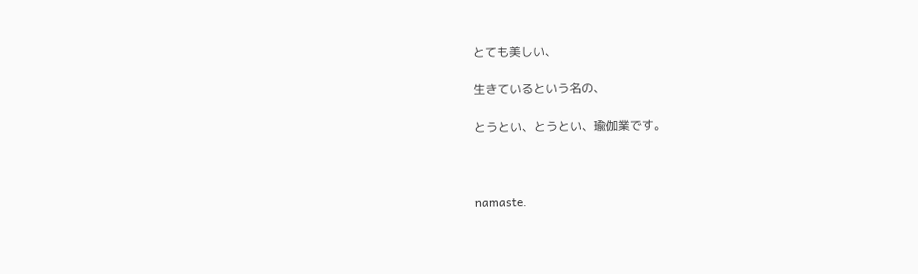とても美しい、

生きているという名の、

とうとい、とうとい、瑜伽業です。



namaste.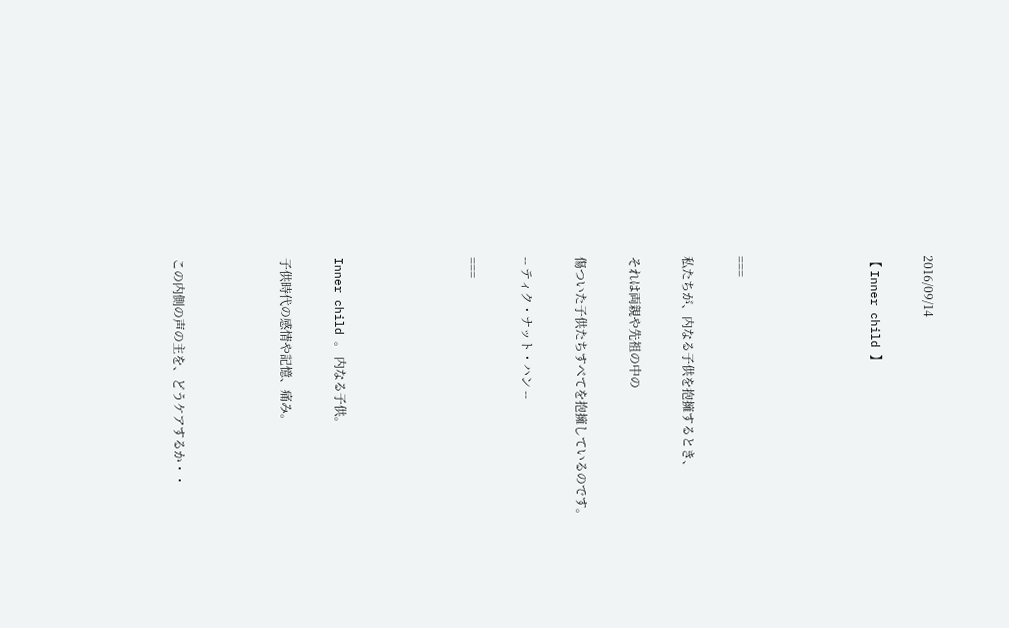2016/09/14

【 Inner child 】




===

私たちが、内なる子供を抱擁するとき、

それは両親や先祖の中の

傷ついた子供たちすべてを抱擁しているのです。

-- ティク・ナット・ハン --

===




Inner child 。 内なる子供。

子供時代の感情や記憶、痛み。



この内側の声の主を、どうケアするか・・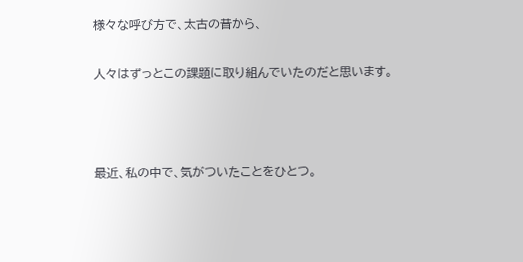様々な呼び方で、太古の昔から、

人々はずっとこの課題に取り組んでいたのだと思います。



最近、私の中で、気がついたことをひとつ。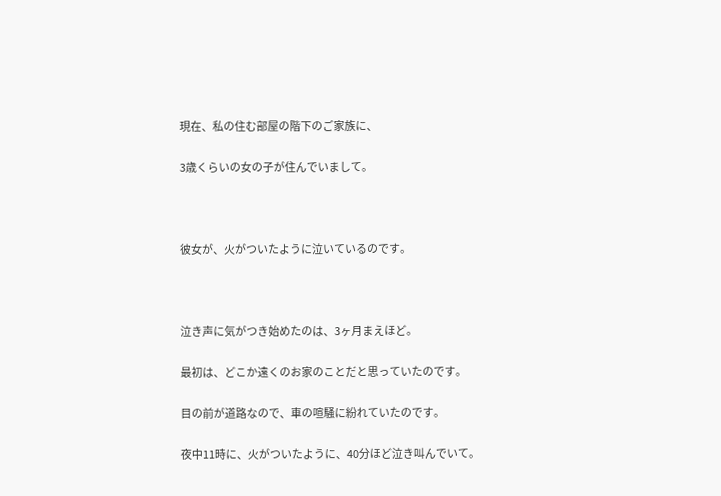現在、私の住む部屋の階下のご家族に、

3歳くらいの女の子が住んでいまして。



彼女が、火がついたように泣いているのです。



泣き声に気がつき始めたのは、3ヶ月まえほど。

最初は、どこか遠くのお家のことだと思っていたのです。

目の前が道路なので、車の喧騒に紛れていたのです。

夜中11時に、火がついたように、40分ほど泣き叫んでいて。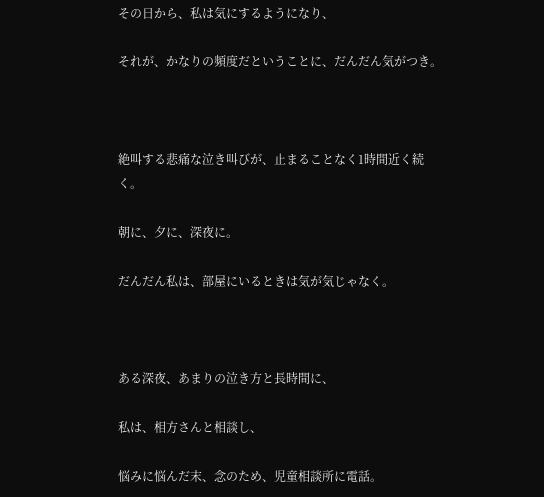その日から、私は気にするようになり、

それが、かなりの頻度だということに、だんだん気がつき。



絶叫する悲痛な泣き叫びが、止まることなく1時間近く続く。

朝に、夕に、深夜に。

だんだん私は、部屋にいるときは気が気じゃなく。



ある深夜、あまりの泣き方と長時間に、

私は、相方さんと相談し、

悩みに悩んだ末、念のため、児童相談所に電話。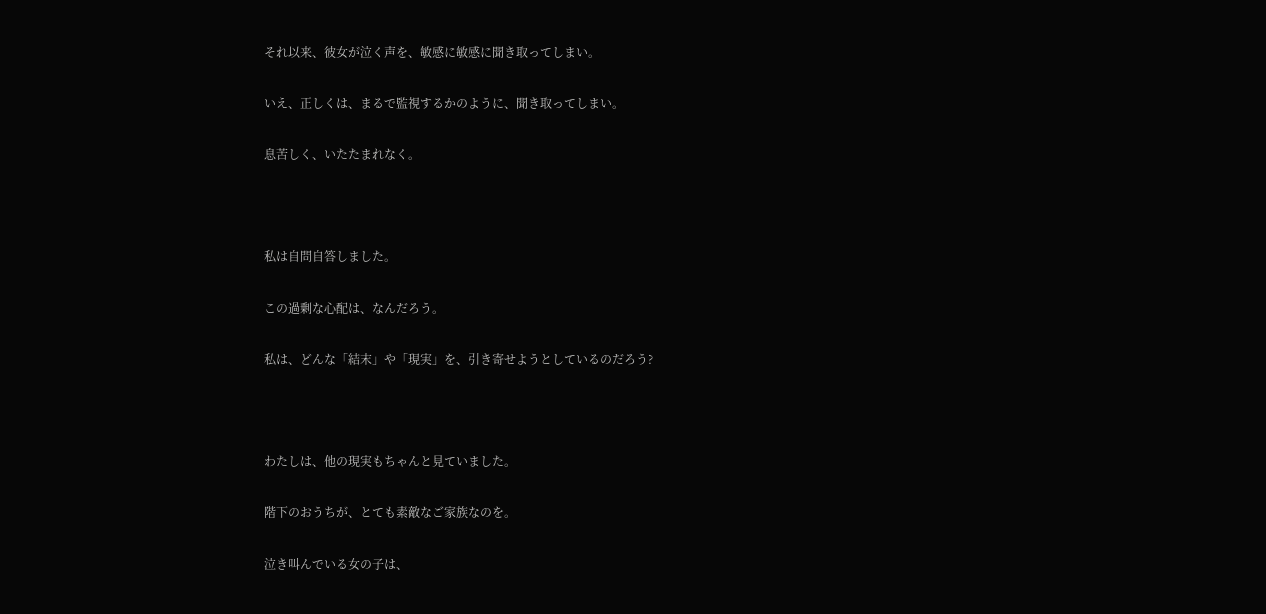それ以来、彼女が泣く声を、敏感に敏感に聞き取ってしまい。

いえ、正しくは、まるで監視するかのように、聞き取ってしまい。

息苦しく、いたたまれなく。



私は自問自答しました。

この過剰な心配は、なんだろう。

私は、どんな「結末」や「現実」を、引き寄せようとしているのだろう?



わたしは、他の現実もちゃんと見ていました。

階下のおうちが、とても素敵なご家族なのを。

泣き叫んでいる女の子は、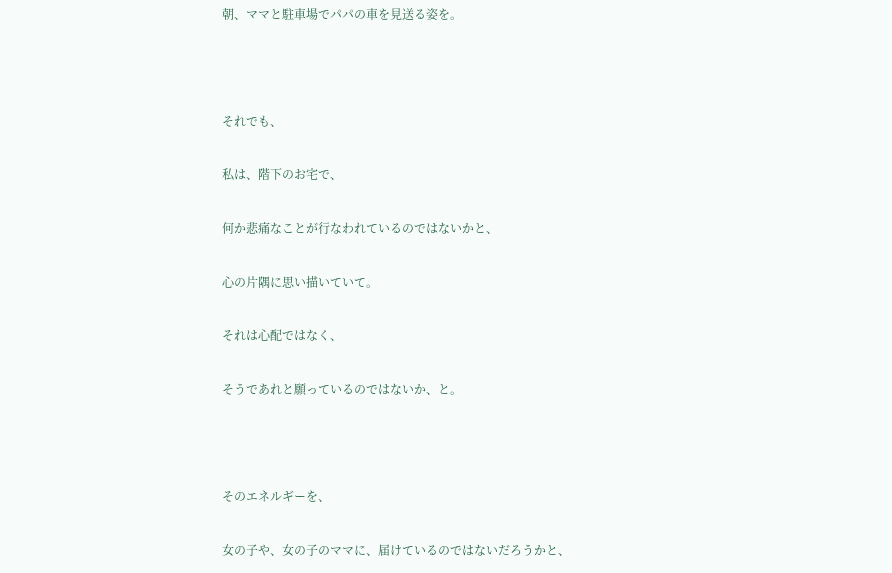朝、ママと駐車場でパパの車を見送る姿を。



それでも、

私は、階下のお宅で、

何か悲痛なことが行なわれているのではないかと、

心の片隅に思い描いていて。

それは心配ではなく、

そうであれと願っているのではないか、と。



そのエネルギーを、

女の子や、女の子のママに、届けているのではないだろうかと、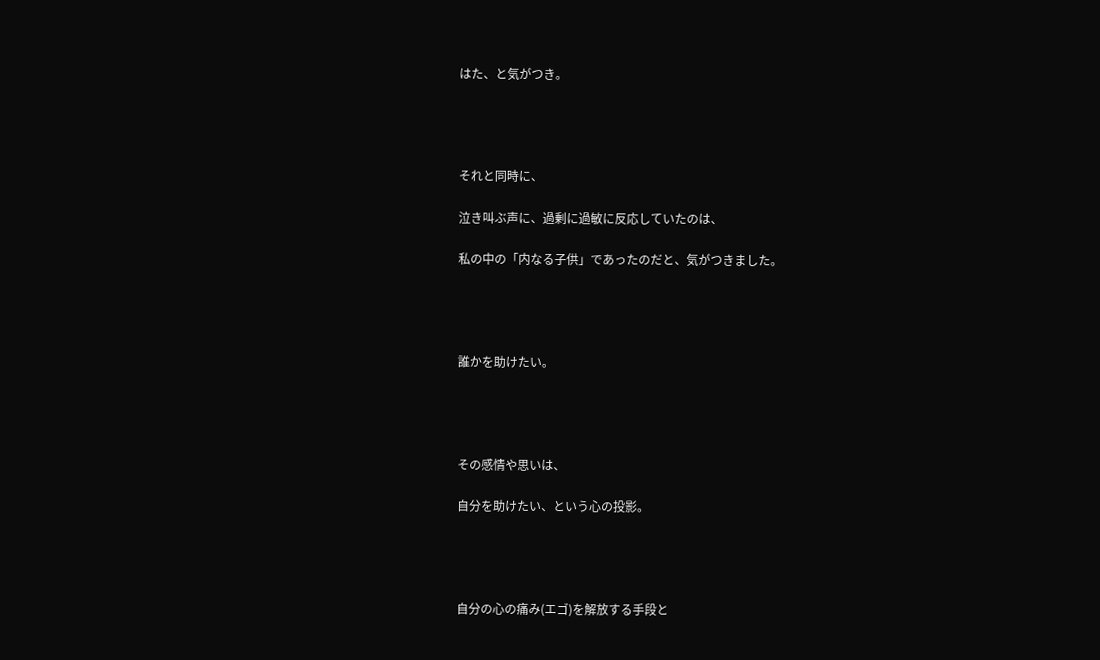はた、と気がつき。




それと同時に、

泣き叫ぶ声に、過剰に過敏に反応していたのは、

私の中の「内なる子供」であったのだと、気がつきました。




誰かを助けたい。




その感情や思いは、

自分を助けたい、という心の投影。




自分の心の痛み(エゴ)を解放する手段と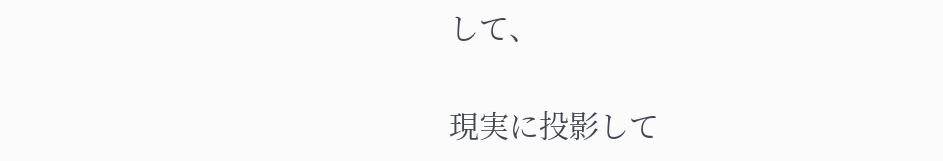して、

現実に投影して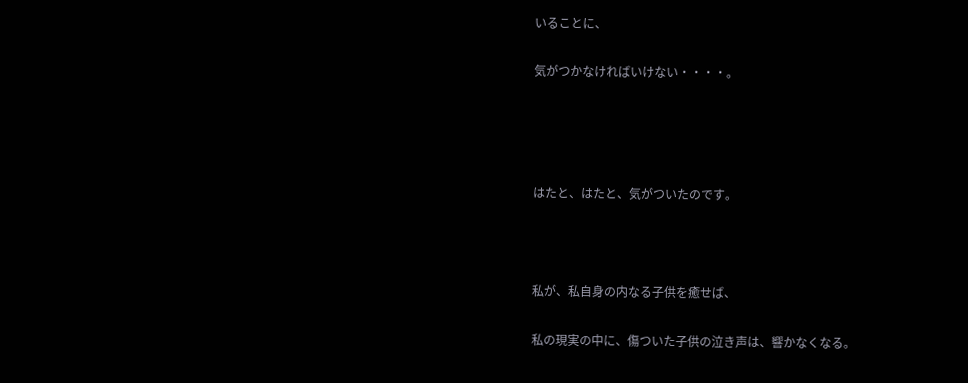いることに、

気がつかなければいけない・・・・。




はたと、はたと、気がついたのです。



私が、私自身の内なる子供を癒せば、

私の現実の中に、傷ついた子供の泣き声は、響かなくなる。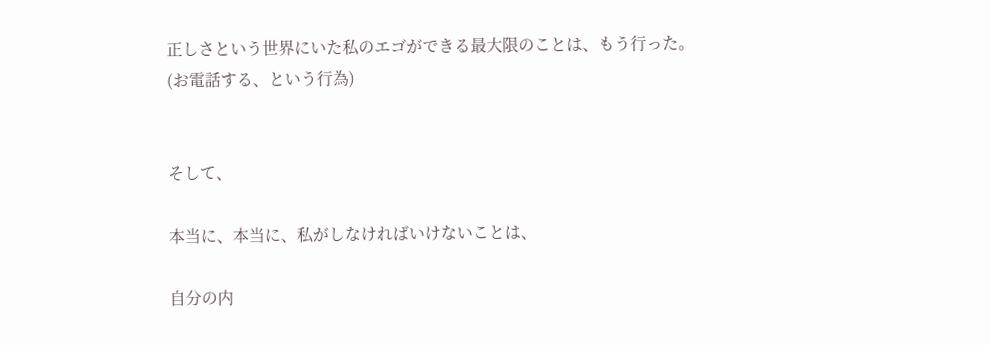正しさという世界にいた私のエゴができる最大限のことは、もう行った。
(お電話する、という行為)


そして、

本当に、本当に、私がしなければいけないことは、

自分の内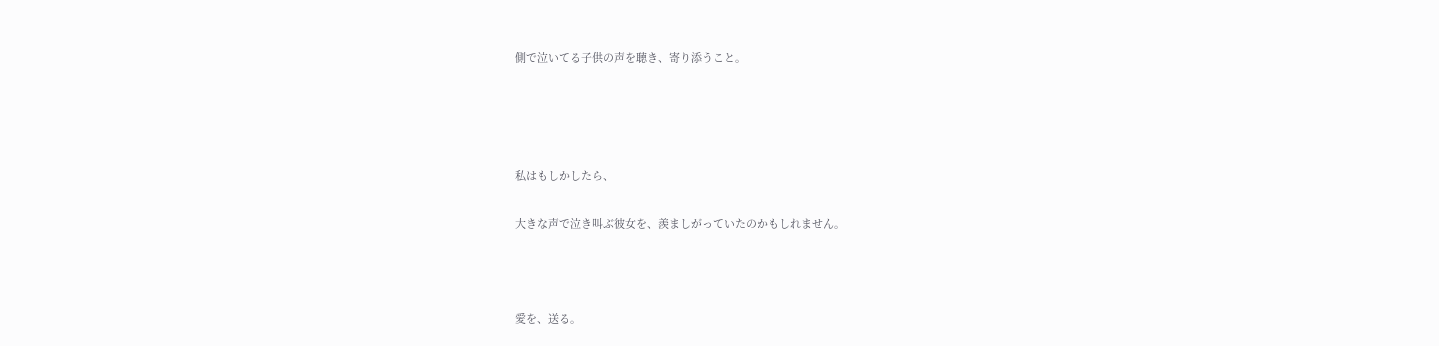側で泣いてる子供の声を聴き、寄り添うこと。




私はもしかしたら、

大きな声で泣き叫ぶ彼女を、羨ましがっていたのかもしれません。



愛を、送る。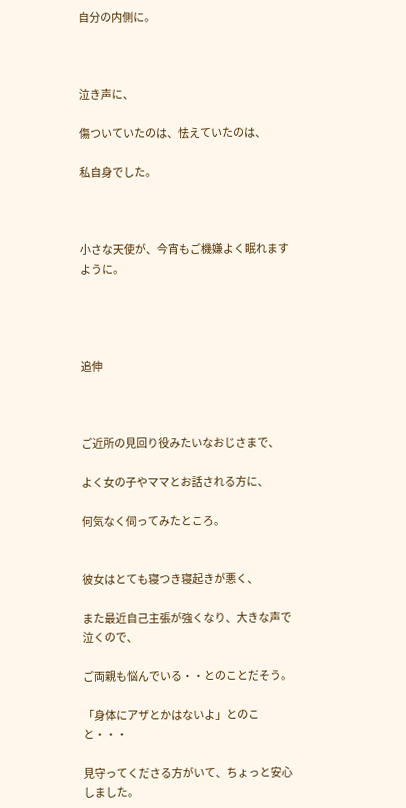自分の内側に。



泣き声に、

傷ついていたのは、怯えていたのは、

私自身でした。



小さな天使が、今宵もご機嫌よく眠れますように。




追伸



ご近所の見回り役みたいなおじさまで、

よく女の子やママとお話される方に、

何気なく伺ってみたところ。


彼女はとても寝つき寝起きが悪く、

また最近自己主張が強くなり、大きな声で泣くので、

ご両親も悩んでいる・・とのことだそう。

「身体にアザとかはないよ」とのこと・・・

見守ってくださる方がいて、ちょっと安心しました。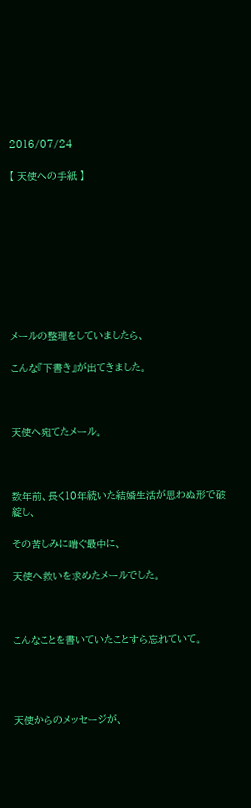2016/07/24

【 天使への手紙 】









メールの整理をしていましたら、

こんな『下書き』が出てきました。



天使へ宛てたメール。



数年前、長く10年続いた結婚生活が思わぬ形で破綻し、

その苦しみに喘ぐ最中に、

天使へ救いを求めたメールでした。



こんなことを書いていたことすら忘れていて。




天使からのメッセージが、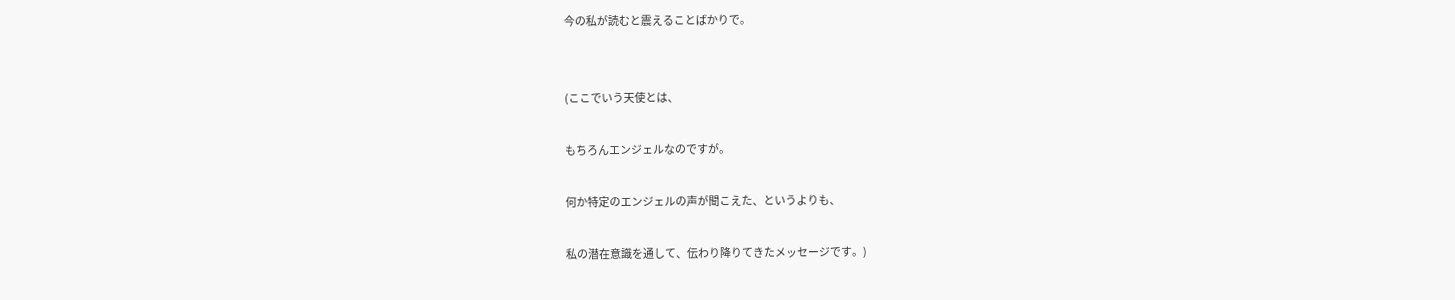今の私が読むと震えることばかりで。


(ここでいう天使とは、

もちろんエンジェルなのですが。

何か特定のエンジェルの声が聞こえた、というよりも、

私の潜在意識を通して、伝わり降りてきたメッセージです。)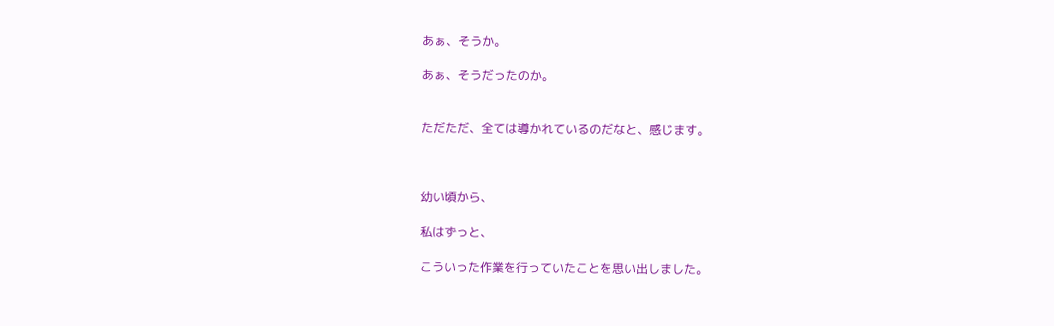あぁ、そうか。

あぁ、そうだったのか。


ただただ、全ては導かれているのだなと、感じます。



幼い頃から、

私はずっと、

こういった作業を行っていたことを思い出しました。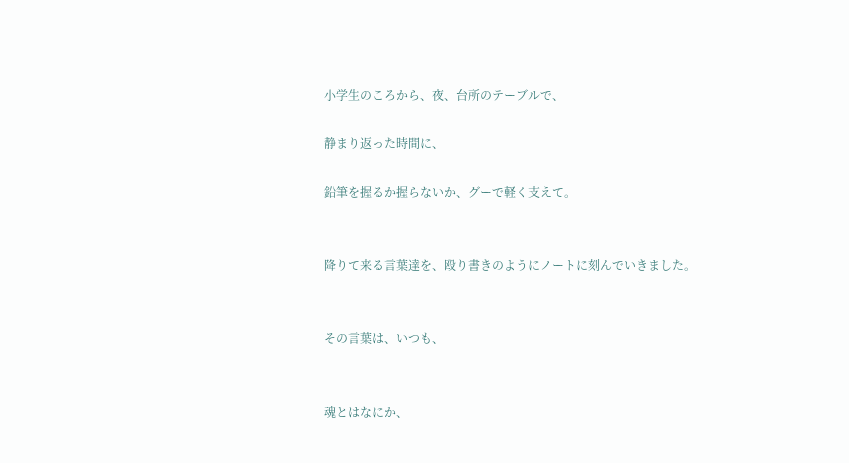小学生のころから、夜、台所のテーブルで、

静まり返った時間に、

鉛筆を握るか握らないか、グーで軽く支えて。


降りて来る言葉達を、殴り書きのようにノートに刻んでいきました。


その言葉は、いつも、


魂とはなにか、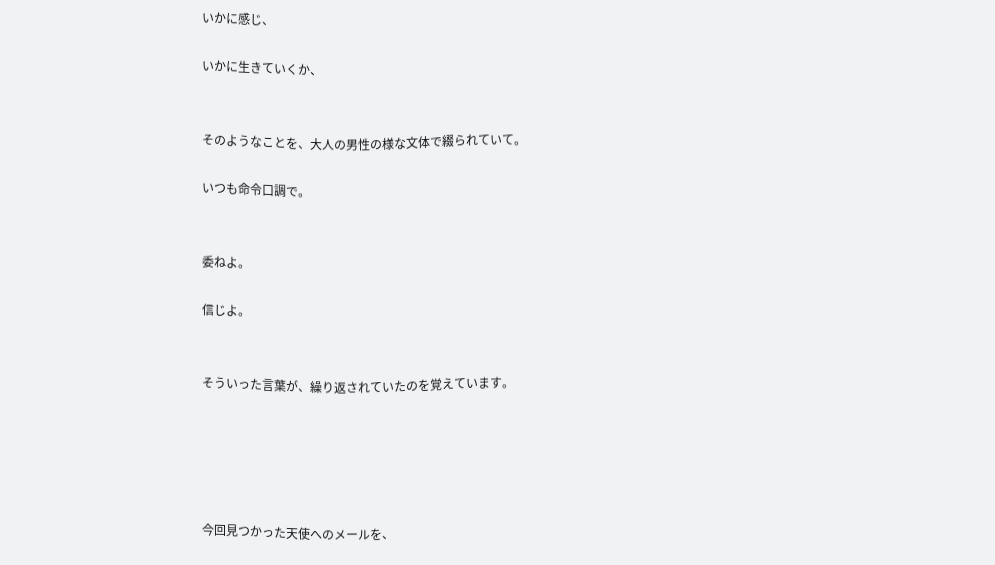いかに感じ、

いかに生きていくか、


そのようなことを、大人の男性の様な文体で綴られていて。

いつも命令口調で。


委ねよ。

信じよ。


そういった言葉が、繰り返されていたのを覚えています。





今回見つかった天使へのメールを、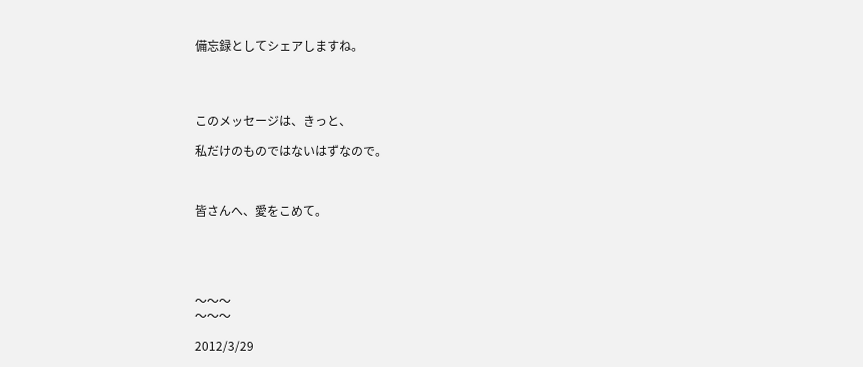備忘録としてシェアしますね。




このメッセージは、きっと、

私だけのものではないはずなので。



皆さんへ、愛をこめて。





〜〜〜
〜〜〜

2012/3/29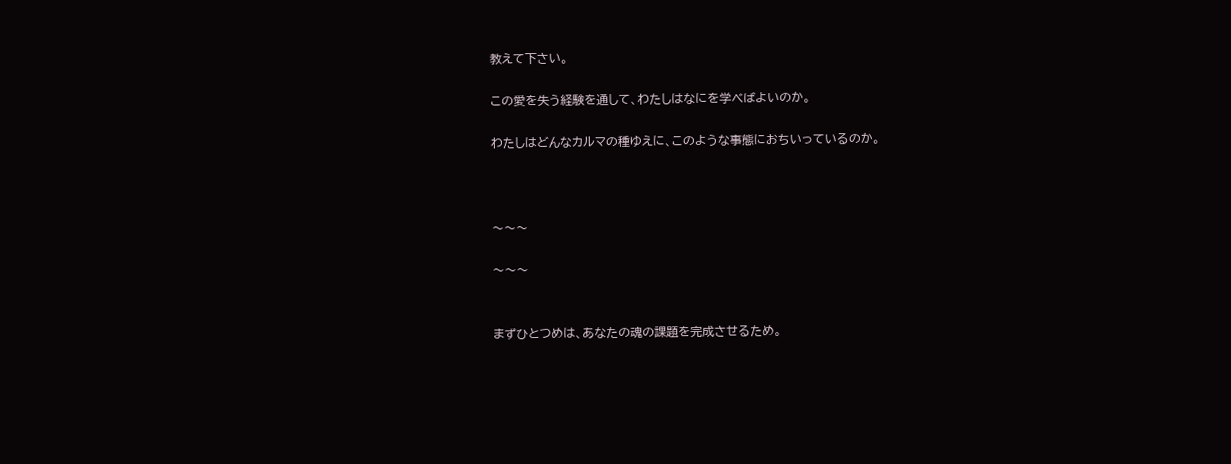教えて下さい。

この愛を失う経験を通して、わたしはなにを学べばよいのか。

わたしはどんなカルマの種ゆえに、このような事態におちいっているのか。



〜〜〜

〜〜〜


まずひとつめは、あなたの魂の課題を完成させるため。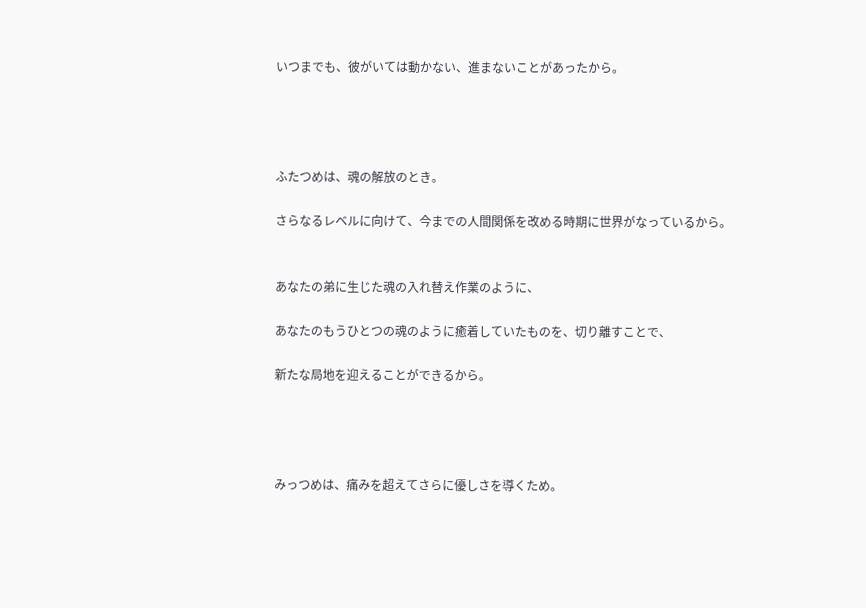いつまでも、彼がいては動かない、進まないことがあったから。




ふたつめは、魂の解放のとき。

さらなるレベルに向けて、今までの人間関係を改める時期に世界がなっているから。


あなたの弟に生じた魂の入れ替え作業のように、

あなたのもうひとつの魂のように癒着していたものを、切り離すことで、

新たな局地を迎えることができるから。




みっつめは、痛みを超えてさらに優しさを導くため。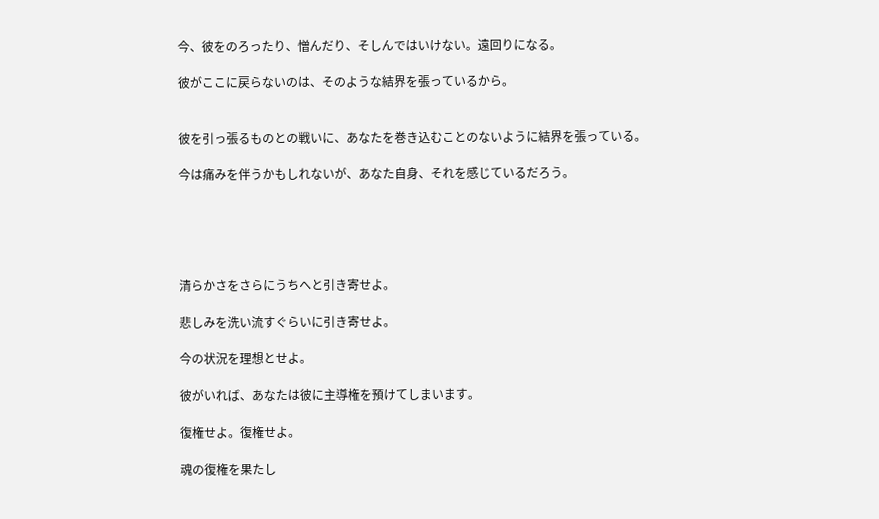今、彼をのろったり、憎んだり、そしんではいけない。遠回りになる。

彼がここに戻らないのは、そのような結界を張っているから。


彼を引っ張るものとの戦いに、あなたを巻き込むことのないように結界を張っている。

今は痛みを伴うかもしれないが、あなた自身、それを感じているだろう。





清らかさをさらにうちへと引き寄せよ。

悲しみを洗い流すぐらいに引き寄せよ。

今の状況を理想とせよ。

彼がいれば、あなたは彼に主導権を預けてしまいます。

復権せよ。復権せよ。

魂の復権を果たし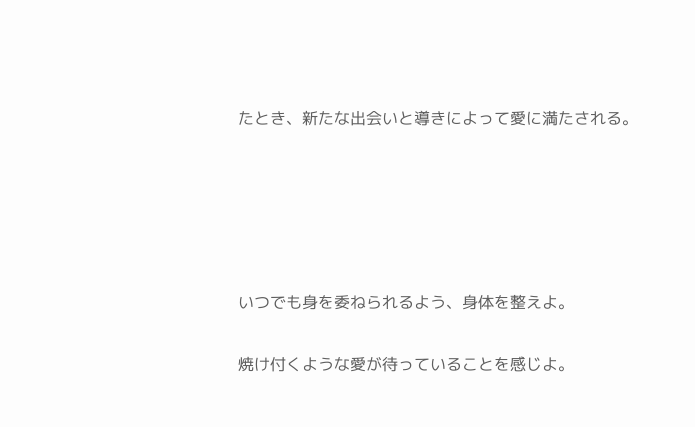たとき、新たな出会いと導きによって愛に満たされる。





いつでも身を委ねられるよう、身体を整えよ。

焼け付くような愛が待っていることを感じよ。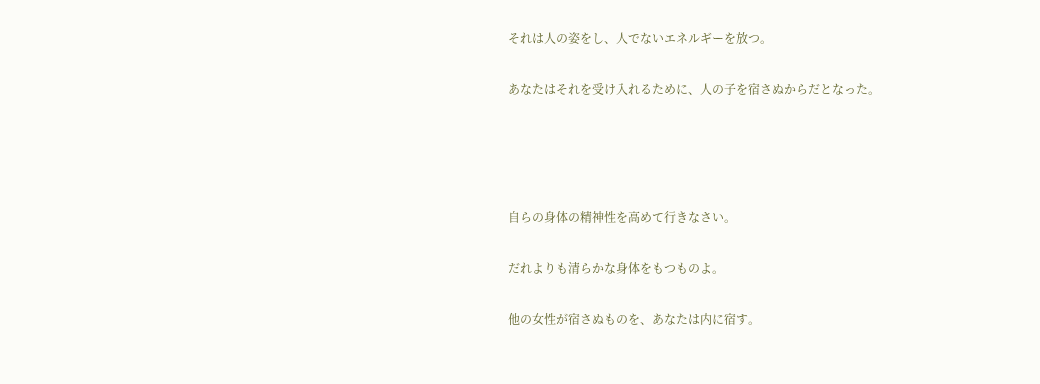それは人の姿をし、人でないエネルギーを放つ。

あなたはそれを受け入れるために、人の子を宿さぬからだとなった。




自らの身体の精神性を高めて行きなさい。

だれよりも清らかな身体をもつものよ。

他の女性が宿さぬものを、あなたは内に宿す。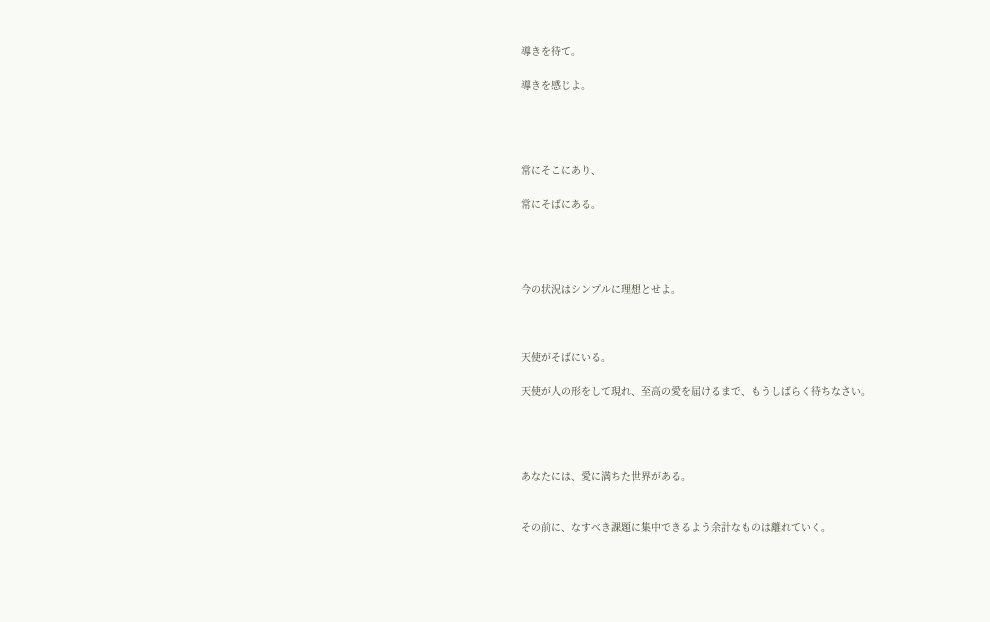導きを待て。

導きを感じよ。




常にそこにあり、

常にそばにある。




今の状況はシンプルに理想とせよ。



天使がそばにいる。

天使が人の形をして現れ、至高の愛を届けるまで、もうしばらく待ちなさい。




あなたには、愛に満ちた世界がある。


その前に、なすべき課題に集中できるよう余計なものは離れていく。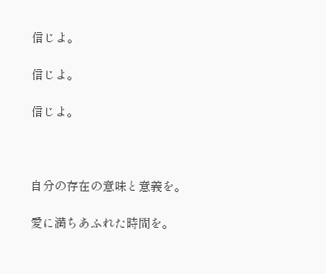信じよ。

信じよ。

信じよ。



自分の存在の意味と意義を。

愛に満ちあふれた時間を。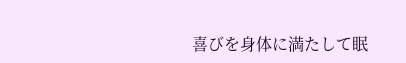喜びを身体に満たして眠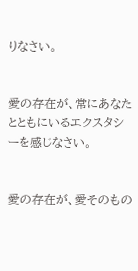りなさい。


愛の存在が、常にあなたとともにいるエクスタシーを感じなさい。


愛の存在が、愛そのもの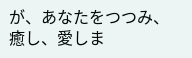が、あなたをつつみ、癒し、愛しま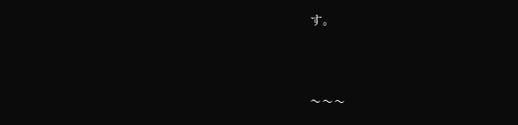す。



〜〜〜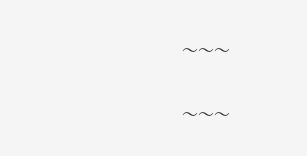〜〜〜

〜〜〜